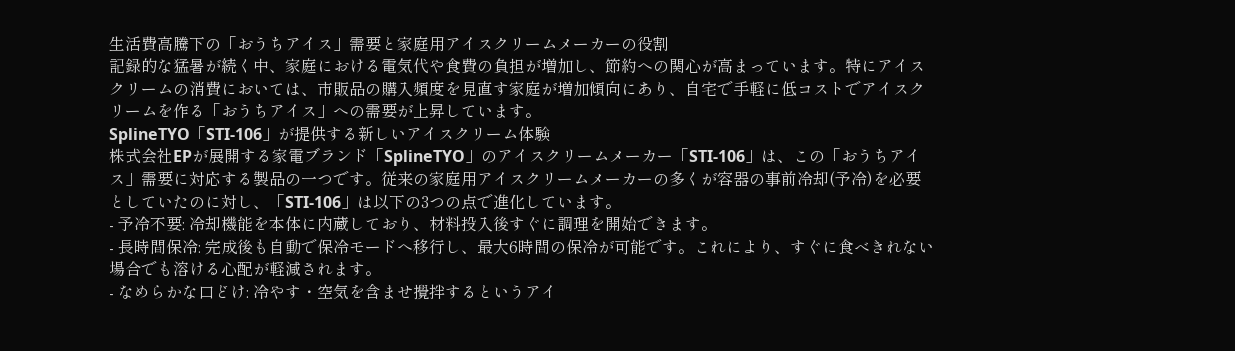生活費高騰下の「おうちアイス」需要と家庭用アイスクリームメーカーの役割
記録的な猛暑が続く中、家庭における電気代や食費の負担が増加し、節約への関心が高まっています。特にアイスクリームの消費においては、市販品の購入頻度を見直す家庭が増加傾向にあり、自宅で手軽に低コストでアイスクリームを作る「おうちアイス」への需要が上昇しています。
SplineTYO「STI-106」が提供する新しいアイスクリーム体験
株式会社EPが展開する家電ブランド「SplineTYO」のアイスクリームメーカー「STI-106」は、この「おうちアイス」需要に対応する製品の一つです。従来の家庭用アイスクリームメーカーの多くが容器の事前冷却(予冷)を必要としていたのに対し、「STI-106」は以下の3つの点で進化しています。
- 予冷不要: 冷却機能を本体に内蔵しており、材料投入後すぐに調理を開始できます。
- 長時間保冷: 完成後も自動で保冷モードへ移行し、最大6時間の保冷が可能です。これにより、すぐに食べきれない場合でも溶ける心配が軽減されます。
- なめらかな口どけ: 冷やす・空気を含ませ攪拌するというアイ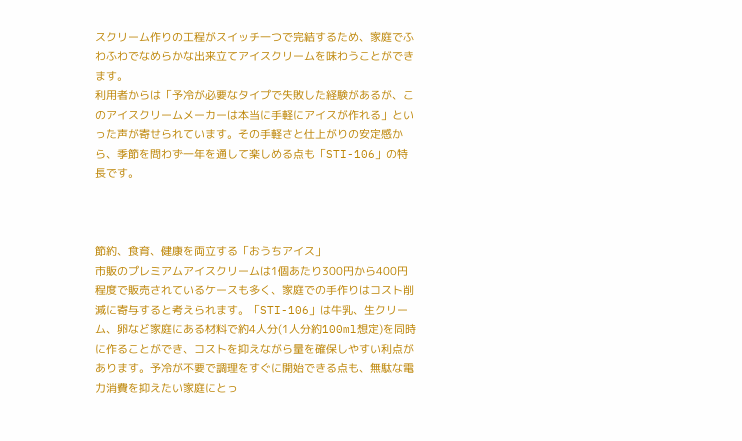スクリーム作りの工程がスイッチ一つで完結するため、家庭でふわふわでなめらかな出来立てアイスクリームを味わうことができます。
利用者からは「予冷が必要なタイプで失敗した経験があるが、このアイスクリームメーカーは本当に手軽にアイスが作れる」といった声が寄せられています。その手軽さと仕上がりの安定感から、季節を問わず一年を通して楽しめる点も「STI-106」の特長です。



節約、食育、健康を両立する「おうちアイス」
市販のプレミアムアイスクリームは1個あたり300円から400円程度で販売されているケースも多く、家庭での手作りはコスト削減に寄与すると考えられます。「STI-106」は牛乳、生クリーム、卵など家庭にある材料で約4人分(1人分約100ml想定)を同時に作ることができ、コストを抑えながら量を確保しやすい利点があります。予冷が不要で調理をすぐに開始できる点も、無駄な電力消費を抑えたい家庭にとっ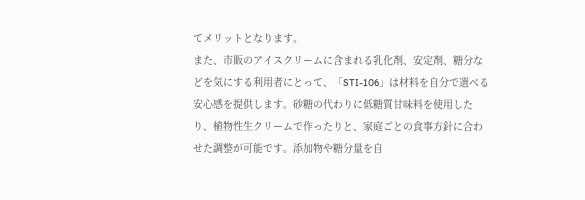てメリットとなります。
また、市販のアイスクリームに含まれる乳化剤、安定剤、糖分などを気にする利用者にとって、「STI-106」は材料を自分で選べる安心感を提供します。砂糖の代わりに低糖質甘味料を使用したり、植物性生クリームで作ったりと、家庭ごとの食事方針に合わせた調整が可能です。添加物や糖分量を自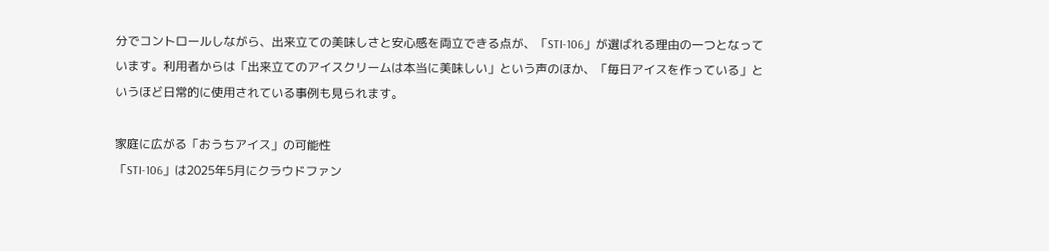分でコントロールしながら、出来立ての美味しさと安心感を両立できる点が、「STI-106」が選ばれる理由の一つとなっています。利用者からは「出来立てのアイスクリームは本当に美味しい」という声のほか、「毎日アイスを作っている」というほど日常的に使用されている事例も見られます。

家庭に広がる「おうちアイス」の可能性
「STI-106」は2025年5月にクラウドファン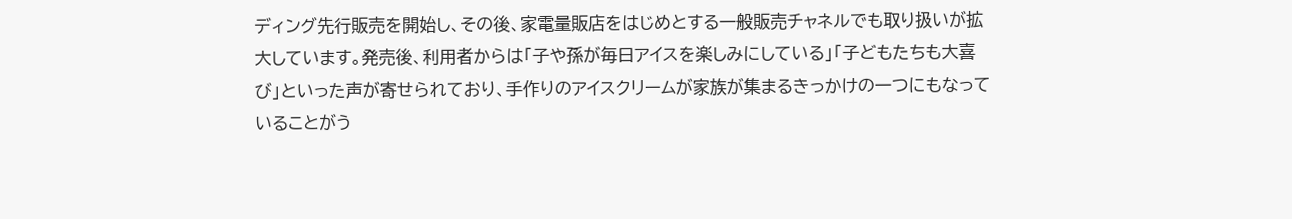ディング先行販売を開始し、その後、家電量販店をはじめとする一般販売チャネルでも取り扱いが拡大しています。発売後、利用者からは「子や孫が毎日アイスを楽しみにしている」「子どもたちも大喜び」といった声が寄せられており、手作りのアイスクリームが家族が集まるきっかけの一つにもなっていることがう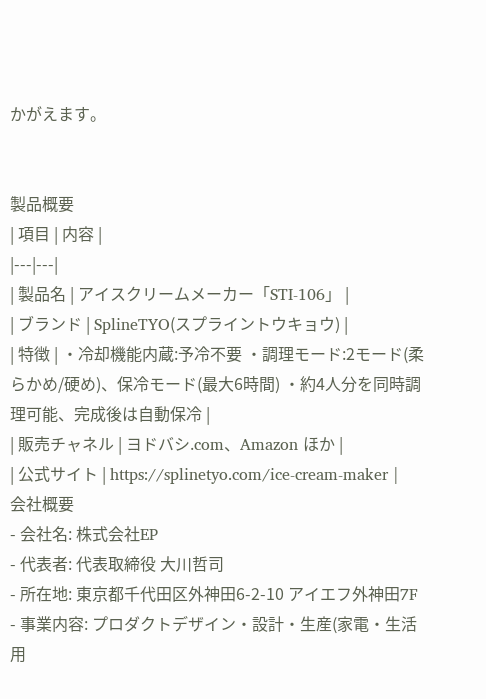かがえます。


製品概要
| 項目 | 内容 |
|---|---|
| 製品名 | アイスクリームメーカー「STI-106」 |
| ブランド | SplineTYO(スプライントウキョウ) |
| 特徴 | ・冷却機能内蔵:予冷不要 ・調理モード:2モード(柔らかめ/硬め)、保冷モード(最大6時間) ・約4人分を同時調理可能、完成後は自動保冷 |
| 販売チャネル | ヨドバシ.com、Amazon ほか |
| 公式サイト | https://splinetyo.com/ice-cream-maker |
会社概要
- 会社名: 株式会社EP
- 代表者: 代表取締役 大川哲司
- 所在地: 東京都千代田区外神田6-2-10 アイエフ外神田7F
- 事業内容: プロダクトデザイン・設計・生産(家電・生活用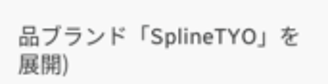品ブランド「SplineTYO」を展開)